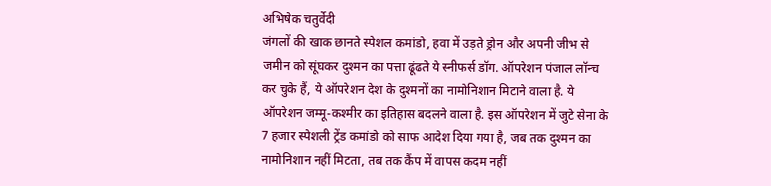अभिषेक चतुर्वेदी
जंगलों की खाक छानते स्पेशल कमांडो, हवा में उड़ते ड्रोन और अपनी जीभ से जमीन को सूंघकर दुश्मन का पत्ता ढूंढते ये स्नीफर्स डॉग. ऑपरेशन पंजाल लॉन्च कर चुके हैं, ये ऑपरेशन देश के दुश्मनों का नामोनिशान मिटाने वाला है. ये ऑपरेशन जम्मू-कश्मीर का इतिहास बदलने वाला है. इस ऑपरेशन में जुटे सेना के 7 हजार स्पेशली ट्रेंड कमांडो को साफ आदेश दिया गया है, जब तक दुश्मन का नामोनिशान नहीं मिटता, तब तक कैंप में वापस कदम नहीं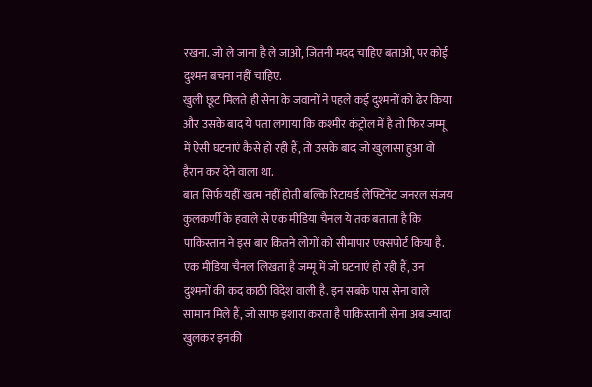रखना. जो ले जाना है ले जाओ, जितनी मदद चाहिए बताओ, पर कोई दुश्मन बचना नहीं चाहिए.
खुली छूट मिलते ही सेना के जवानों ने पहले कई दुश्मनों को ढेर किया और उसके बाद ये पता लगाया कि कश्मीर कंट्रोल में है तो फिर जम्मू में ऐसी घटनाएं कैसे हो रही हैं, तो उसके बाद जो खुलासा हुआ वो हैरान कर देने वाला था.
बात सिर्फ यहीं खत्म नहीं होती बल्कि रिटायर्ड लेफ्टिनेंट जनरल संजय कुलकर्णी के हवाले से एक मीडिया चैनल ये तक बताता है कि पाकिस्तान ने इस बार कितने लोगों को सीमापार एक्सपोर्ट किया है. एक मीडिया चैनल लिखता है जम्मू में जो घटनाएं हो रही हैं, उन दुश्मनों की कद काठी विदेश वाली है. इन सबके पास सेना वाले सामान मिले हैं, जो साफ इशारा करता है पाकिस्तानी सेना अब ज्यादा खुलकर इनकी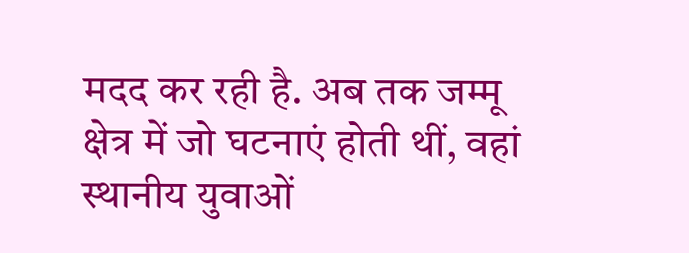मदद कर रही है. अब तक जम्मू क्षेत्र में जो घटनाएं होती थीं, वहां स्थानीय युवाओं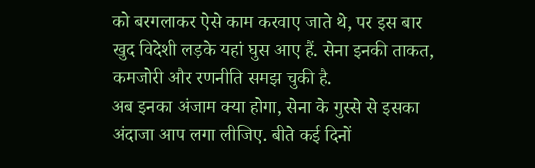को बरगलाकर ऐसे काम करवाए जाते थे, पर इस बार खुद विदेशी लड़के यहां घुस आए हैं. सेना इनकी ताकत, कमजोरी और रणनीति समझ चुकी है.
अब इनका अंजाम क्या होगा, सेना के गुस्से से इसका अंदाजा आप लगा लीजिए. बीते कई दिनों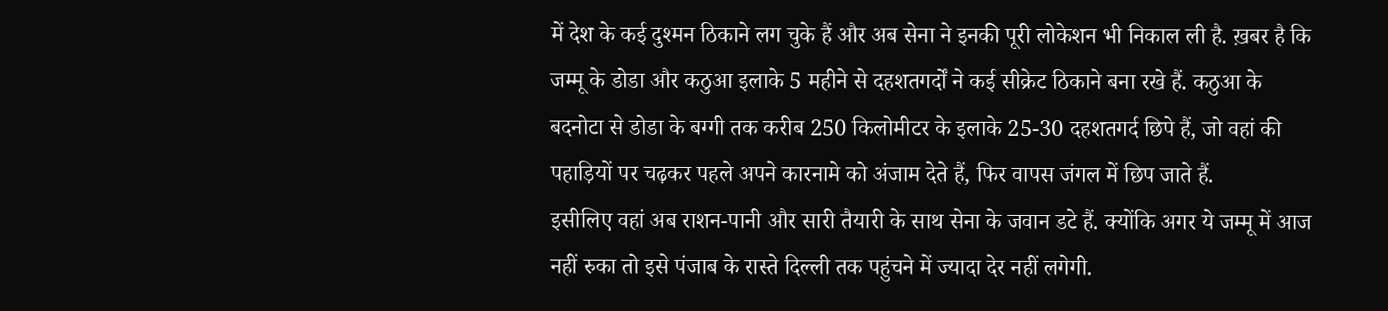में देश के कई दुश्मन ठिकाने लग चुके हैं और अब सेना ने इनकी पूरी लोकेशन भी निकाल ली है. ख़बर है कि जम्मू के डोडा और कठुआ इलाके 5 महीने से दहशतगर्दों ने कई सीक्रेट ठिकाने बना रखे हैं. कठुआ के बदनोटा से डोडा के बग्गी तक करीब 250 किलोमीटर के इलाके 25-30 दहशतगर्द छिपे हैं, जो वहां की पहाड़ियों पर चढ़कर पहले अपने कारनामे को अंजाम देते हैं, फिर वापस जंगल में छिप जाते हैं.
इसीलिए वहां अब राशन-पानी और सारी तैयारी के साथ सेना के जवान डटे हैं. क्योंकि अगर ये जम्मू में आज नहीं रुका तो इसे पंजाब के रास्ते दिल्ली तक पहुंचने में ज्यादा देर नहीं लगेगी.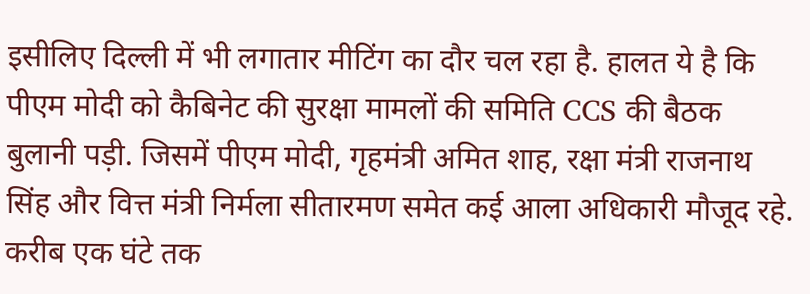इसीलिए दिल्ली में भी लगातार मीटिंग का दौर चल रहा है. हालत ये है कि पीएम मोदी को कैबिनेट की सुरक्षा मामलों की समिति CCS की बैठक बुलानी पड़ी. जिसमें पीएम मोदी, गृहमंत्री अमित शाह, रक्षा मंत्री राजनाथ सिंह और वित्त मंत्री निर्मला सीतारमण समेत कई आला अधिकारी मौजूद रहे. करीब एक घंटे तक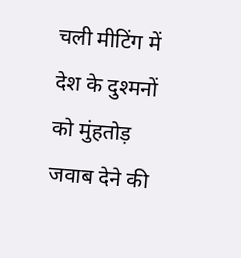चली मीटिंग में देश के दुश्मनों को मुंहतोड़ जवाब देने की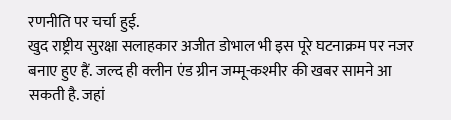रणनीति पर चर्चा हुई.
खुद राष्ट्रीय सुरक्षा सलाहकार अजीत डोभाल भी इस पूरे घटनाक्रम पर नजर बनाए हुए हैं. जल्द ही क्लीन एंड ग्रीन जम्मू-कश्मीर की खबर सामने आ सकती है. जहां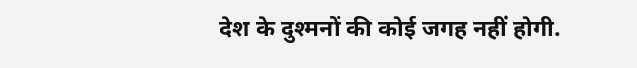देश के दुश्मनों की कोई जगह नहीं होगी.